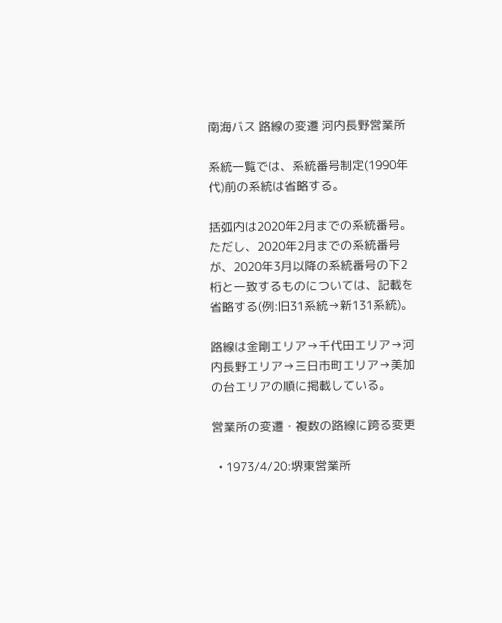南海バス 路線の変遷 河内長野営業所

系統一覧では、系統番号制定(1990年代)前の系統は省略する。

括弧内は2020年2月までの系統番号。ただし、2020年2月までの系統番号が、2020年3月以降の系統番号の下2桁と一致するものについては、記載を省略する(例:旧31系統→新131系統)。

路線は金剛エリア→千代田エリア→河内長野エリア→三日市町エリア→美加の台エリアの順に掲載している。

営業所の変遷・複数の路線に跨る変更

  • 1973/4/20:堺東営業所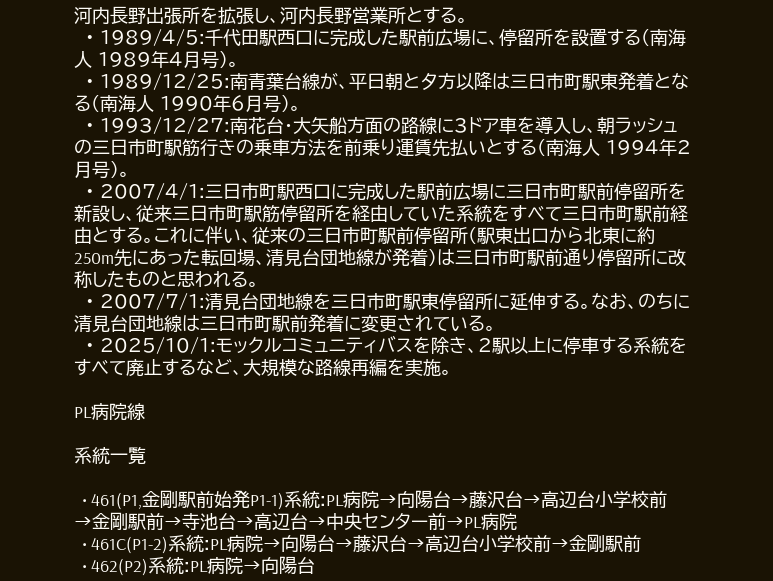河内長野出張所を拡張し、河内長野営業所とする。
  • 1989/4/5:千代田駅西口に完成した駅前広場に、停留所を設置する(南海人 1989年4月号)。
  • 1989/12/25:南青葉台線が、平日朝と夕方以降は三日市町駅東発着となる(南海人 1990年6月号)。
  • 1993/12/27:南花台・大矢船方面の路線に3ドア車を導入し、朝ラッシュの三日市町駅筋行きの乗車方法を前乗り運賃先払いとする(南海人 1994年2月号)。
  • 2007/4/1:三日市町駅西口に完成した駅前広場に三日市町駅前停留所を新設し、従来三日市町駅筋停留所を経由していた系統をすべて三日市町駅前経由とする。これに伴い、従来の三日市町駅前停留所(駅東出口から北東に約250m先にあった転回場、清見台団地線が発着)は三日市町駅前通り停留所に改称したものと思われる。
  • 2007/7/1:清見台団地線を三日市町駅東停留所に延伸する。なお、のちに清見台団地線は三日市町駅前発着に変更されている。
  • 2025/10/1:モックルコミュニティバスを除き、2駅以上に停車する系統をすべて廃止するなど、大規模な路線再編を実施。

PL病院線

系統一覧

  • 461(P1,金剛駅前始発P1-1)系統:PL病院→向陽台→藤沢台→高辺台小学校前→金剛駅前→寺池台→高辺台→中央センター前→PL病院
  • 461C(P1-2)系統:PL病院→向陽台→藤沢台→高辺台小学校前→金剛駅前
  • 462(P2)系統:PL病院→向陽台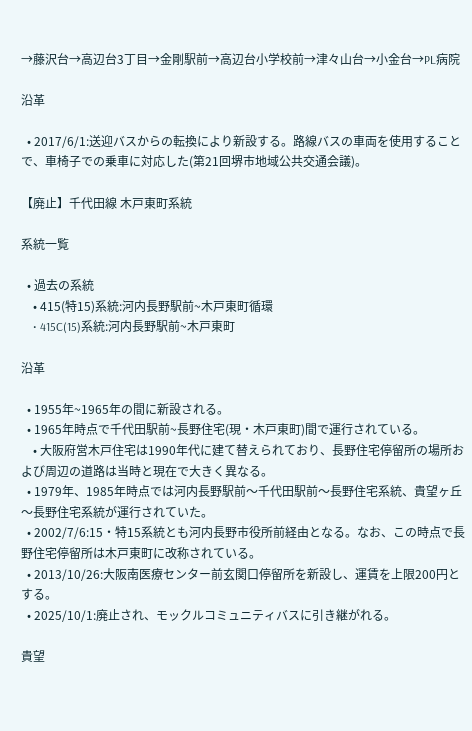→藤沢台→高辺台3丁目→金剛駅前→高辺台小学校前→津々山台→小金台→PL病院

沿革

  • 2017/6/1:送迎バスからの転換により新設する。路線バスの車両を使用することで、車椅子での乗車に対応した(第21回堺市地域公共交通会議)。

【廃止】千代田線 木戸東町系統

系統一覧

  • 過去の系統
    • 415(特15)系統:河内長野駅前~木戸東町循環
    • 415C(15)系統:河内長野駅前~木戸東町

沿革

  • 1955年~1965年の間に新設される。
  • 1965年時点で千代田駅前~長野住宅(現・木戸東町)間で運行されている。
    • 大阪府営木戸住宅は1990年代に建て替えられており、長野住宅停留所の場所および周辺の道路は当時と現在で大きく異なる。
  • 1979年、1985年時点では河内長野駅前〜千代田駅前〜長野住宅系統、貴望ヶ丘〜長野住宅系統が運行されていた。
  • 2002/7/6:15・特15系統とも河内長野市役所前経由となる。なお、この時点で長野住宅停留所は木戸東町に改称されている。
  • 2013/10/26:大阪南医療センター前玄関口停留所を新設し、運賃を上限200円とする。
  • 2025/10/1:廃止され、モックルコミュニティバスに引き継がれる。

貴望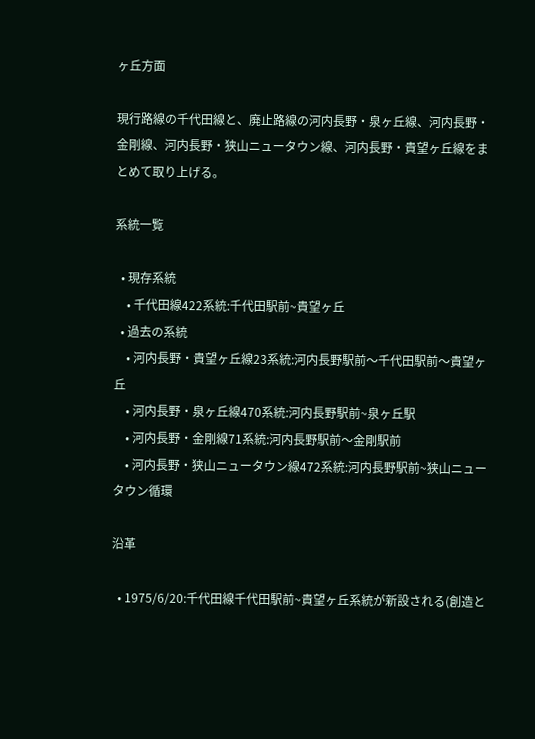ヶ丘方面

現行路線の千代田線と、廃止路線の河内長野・泉ヶ丘線、河内長野・金剛線、河内長野・狭山ニュータウン線、河内長野・貴望ヶ丘線をまとめて取り上げる。

系統一覧

  • 現存系統
    • 千代田線422系統:千代田駅前~貴望ヶ丘
  • 過去の系統
    • 河内長野・貴望ヶ丘線23系統:河内長野駅前〜千代田駅前〜貴望ヶ丘
    • 河内長野・泉ヶ丘線470系統:河内長野駅前~泉ヶ丘駅
    • 河内長野・金剛線71系統:河内長野駅前〜金剛駅前
    • 河内長野・狭山ニュータウン線472系統:河内長野駅前~狭山ニュータウン循環

沿革

  • 1975/6/20:千代田線千代田駅前~貴望ヶ丘系統が新設される(創造と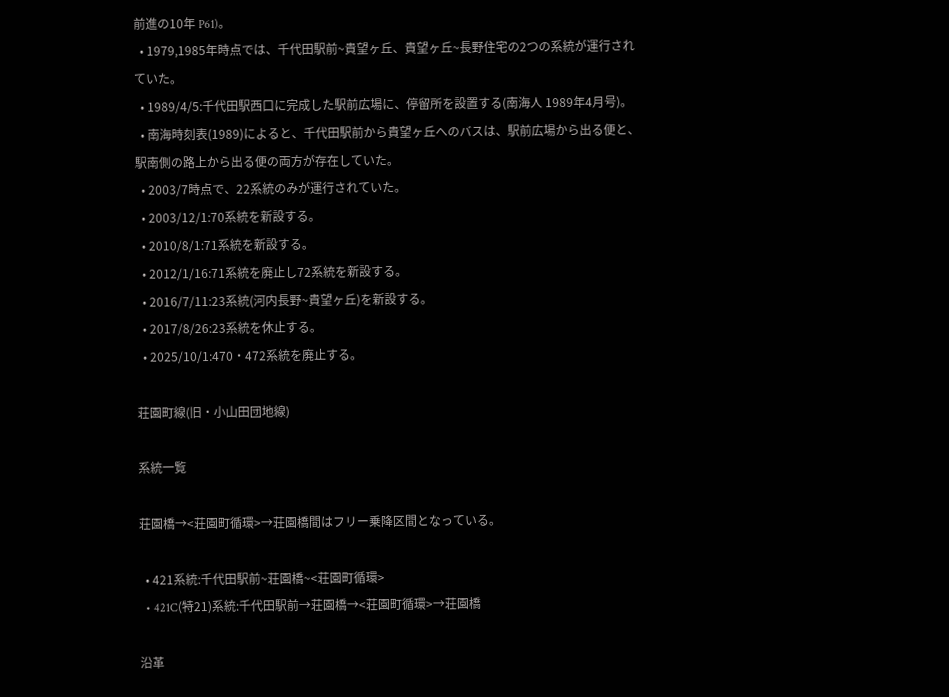前進の10年 P61)。
  • 1979,1985年時点では、千代田駅前~貴望ヶ丘、貴望ヶ丘~長野住宅の2つの系統が運行されていた。
  • 1989/4/5:千代田駅西口に完成した駅前広場に、停留所を設置する(南海人 1989年4月号)。
  • 南海時刻表(1989)によると、千代田駅前から貴望ヶ丘へのバスは、駅前広場から出る便と、駅南側の路上から出る便の両方が存在していた。
  • 2003/7時点で、22系統のみが運行されていた。
  • 2003/12/1:70系統を新設する。
  • 2010/8/1:71系統を新設する。
  • 2012/1/16:71系統を廃止し72系統を新設する。
  • 2016/7/11:23系統(河内長野~貴望ヶ丘)を新設する。
  • 2017/8/26:23系統を休止する。
  • 2025/10/1:470・472系統を廃止する。

荘園町線(旧・小山田団地線)

系統一覧

荘園橋→<荘園町循環>→荘園橋間はフリー乗降区間となっている。

  • 421系統:千代田駅前~荘園橋~<荘園町循環>
  • 421C(特21)系統:千代田駅前→荘園橋→<荘園町循環>→荘園橋

沿革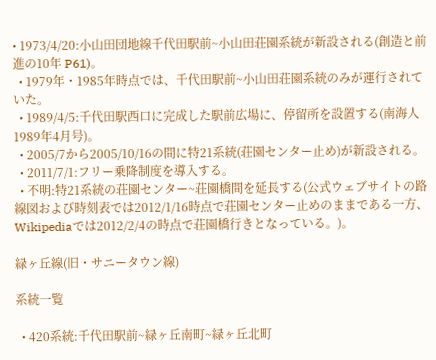• 1973/4/20:小山田団地線千代田駅前~小山田荘園系統が新設される(創造と前進の10年 P61)。
  • 1979年・1985年時点では、千代田駅前~小山田荘園系統のみが運行されていた。
  • 1989/4/5:千代田駅西口に完成した駅前広場に、停留所を設置する(南海人 1989年4月号)。
  • 2005/7から2005/10/16の間に特21系統(荘園センター止め)が新設される。
  • 2011/7/1:フリー乗降制度を導入する。
  • 不明:特21系統の荘園センター~荘園橋間を延長する(公式ウェブサイトの路線図および時刻表では2012/1/16時点で荘園センター止めのままである一方、Wikipediaでは2012/2/4の時点で荘園橋行きとなっている。)。

緑ヶ丘線(旧・サニータウン線)

系統一覧

  • 420系統:千代田駅前~緑ヶ丘南町~緑ヶ丘北町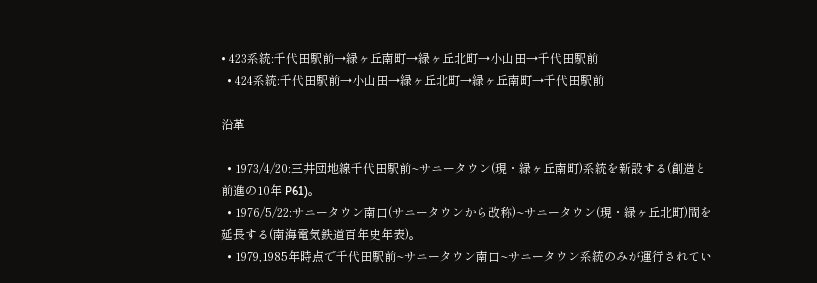• 423系統:千代田駅前→緑ヶ丘南町→緑ヶ丘北町→小山田→千代田駅前
  • 424系統:千代田駅前→小山田→緑ヶ丘北町→緑ヶ丘南町→千代田駅前

沿革

  • 1973/4/20:三井団地線千代田駅前~サニータウン(現・緑ヶ丘南町)系統を新設する(創造と前進の10年 P61)。
  • 1976/5/22:サニータウン南口(サニータウンから改称)~サニータウン(現・緑ヶ丘北町)間を延長する(南海電気鉄道百年史年表)。
  • 1979,1985年時点で千代田駅前~サニータウン南口~サニータウン系統のみが運行されてい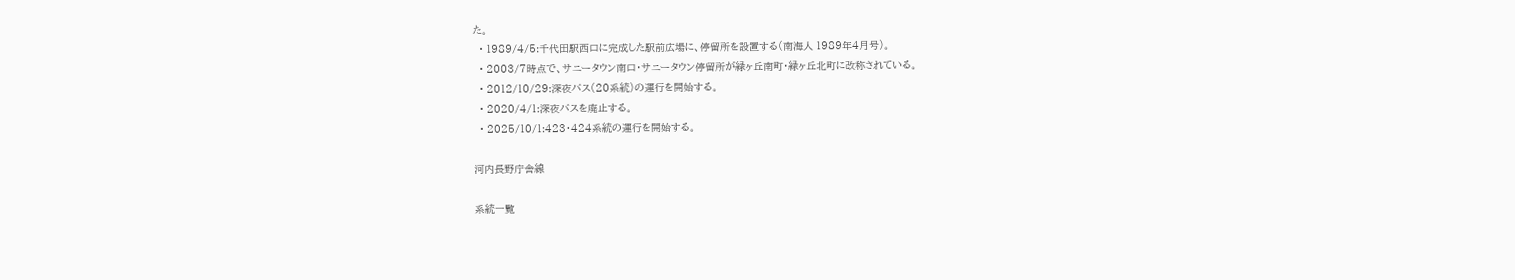た。
  • 1989/4/5:千代田駅西口に完成した駅前広場に、停留所を設置する(南海人 1989年4月号)。
  • 2003/7時点で、サニータウン南口・サニータウン停留所が緑ヶ丘南町・緑ヶ丘北町に改称されている。
  • 2012/10/29:深夜バス(20系統)の運行を開始する。
  • 2020/4/1:深夜バスを廃止する。
  • 2025/10/1:423・424系統の運行を開始する。

河内長野庁舎線

系統一覧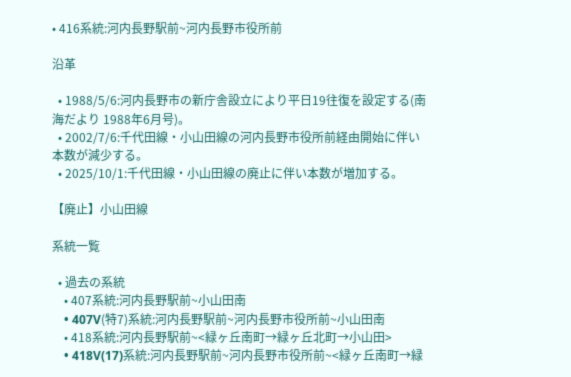• 416系統:河内長野駅前~河内長野市役所前

沿革

  • 1988/5/6:河内長野市の新庁舎設立により平日19往復を設定する(南海だより 1988年6月号)。
  • 2002/7/6:千代田線・小山田線の河内長野市役所前経由開始に伴い本数が減少する。
  • 2025/10/1:千代田線・小山田線の廃止に伴い本数が増加する。

【廃止】小山田線

系統一覧

  • 過去の系統
    • 407系統:河内長野駅前~小山田南
    • 407V(特7)系統:河内長野駅前~河内長野市役所前~小山田南
    • 418系統:河内長野駅前~<緑ヶ丘南町→緑ヶ丘北町→小山田>
    • 418V(17)系統:河内長野駅前~河内長野市役所前~<緑ヶ丘南町→緑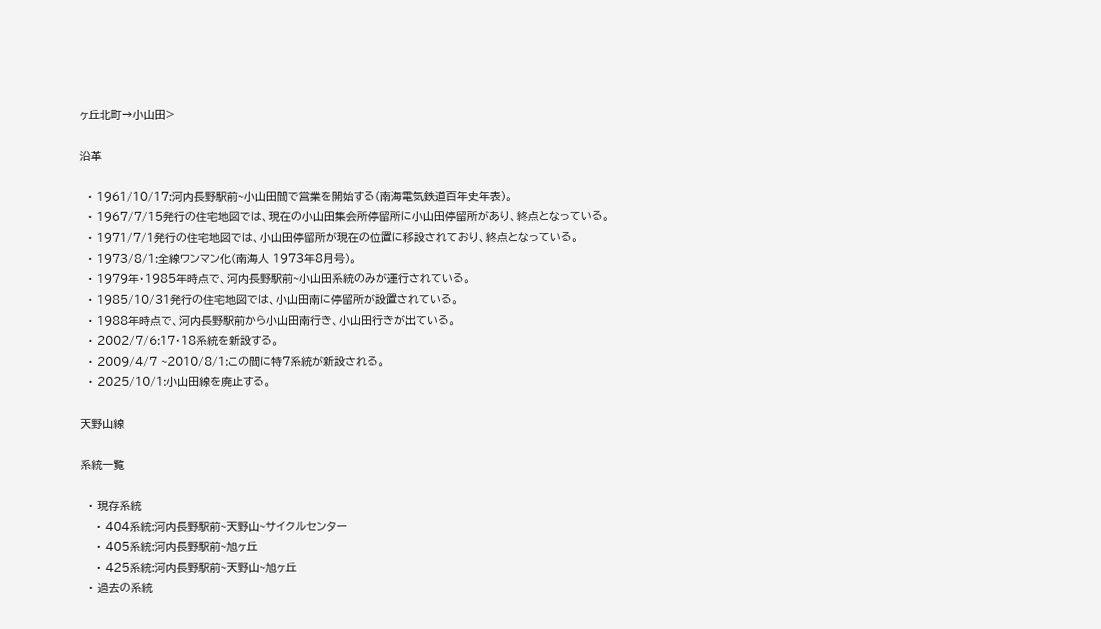ヶ丘北町→小山田>

沿革

  • 1961/10/17:河内長野駅前~小山田間で営業を開始する(南海電気鉄道百年史年表)。
  • 1967/7/15発行の住宅地図では、現在の小山田集会所停留所に小山田停留所があり、終点となっている。
  • 1971/7/1発行の住宅地図では、小山田停留所が現在の位置に移設されており、終点となっている。
  • 1973/8/1:全線ワンマン化(南海人 1973年8月号)。
  • 1979年・1985年時点で、河内長野駅前~小山田系統のみが運行されている。
  • 1985/10/31発行の住宅地図では、小山田南に停留所が設置されている。
  • 1988年時点で、河内長野駅前から小山田南行き、小山田行きが出ている。
  • 2002/7/6:17・18系統を新設する。
  • 2009/4/7 ~2010/8/1:この間に特7系統が新設される。
  • 2025/10/1:小山田線を廃止する。

天野山線

系統一覧

  • 現存系統
    • 404系統:河内長野駅前~天野山~サイクルセンター
    • 405系統:河内長野駅前~旭ヶ丘
    • 425系統:河内長野駅前~天野山~旭ヶ丘
  • 過去の系統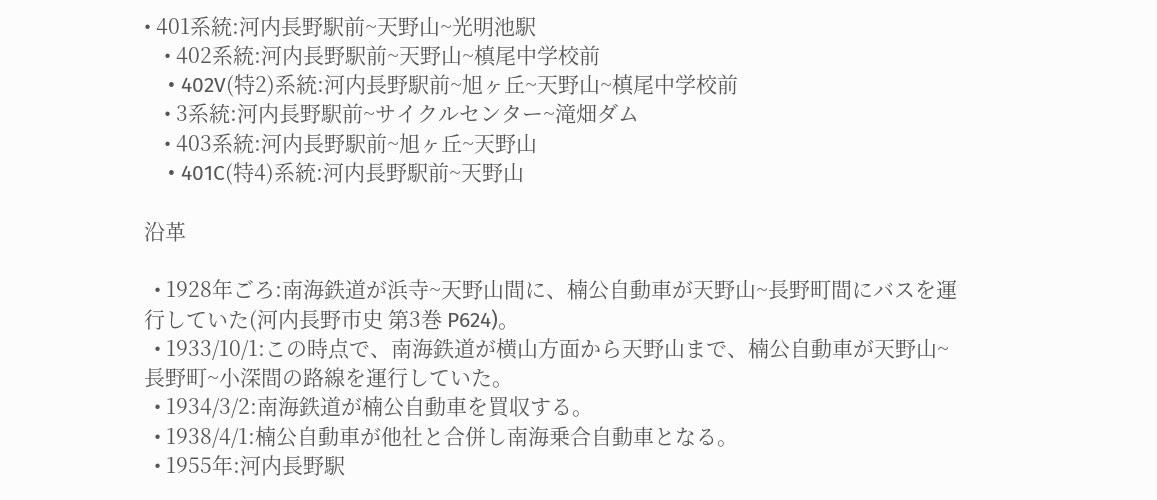• 401系統:河内長野駅前~天野山~光明池駅
    • 402系統:河内長野駅前~天野山~槙尾中学校前
    • 402V(特2)系統:河内長野駅前~旭ヶ丘~天野山~槙尾中学校前
    • 3系統:河内長野駅前~サイクルセンター~滝畑ダム
    • 403系統:河内長野駅前~旭ヶ丘~天野山
    • 401C(特4)系統:河内長野駅前~天野山

沿革

  • 1928年ごろ:南海鉄道が浜寺~天野山間に、楠公自動車が天野山~長野町間にバスを運行していた(河内長野市史 第3巻 P624)。
  • 1933/10/1:この時点で、南海鉄道が横山方面から天野山まで、楠公自動車が天野山~長野町~小深間の路線を運行していた。
  • 1934/3/2:南海鉄道が楠公自動車を買収する。
  • 1938/4/1:楠公自動車が他社と合併し南海乗合自動車となる。
  • 1955年:河内長野駅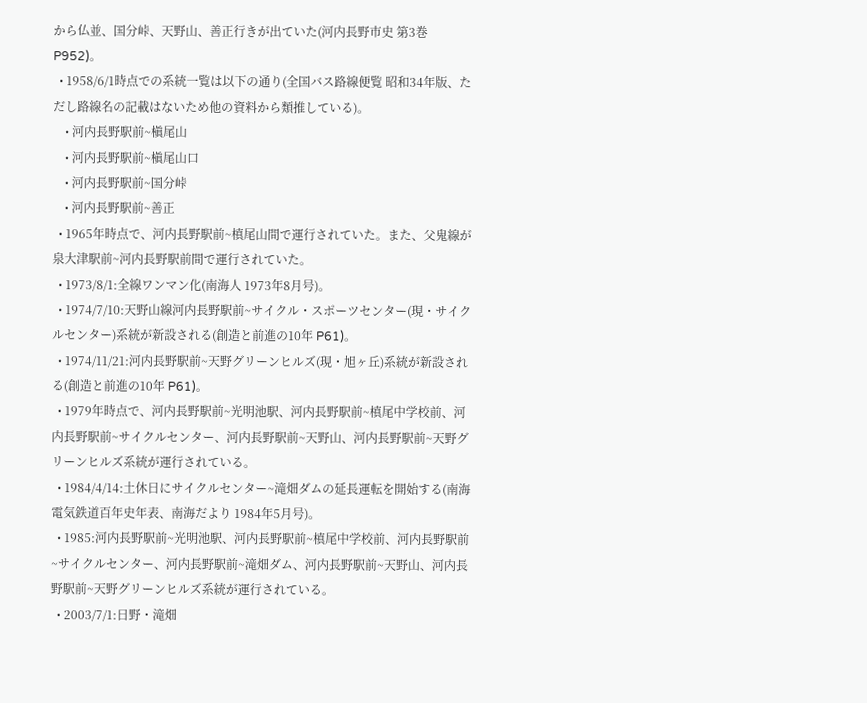から仏並、国分峠、天野山、善正行きが出ていた(河内長野市史 第3巻 P952)。
  • 1958/6/1時点での系統一覧は以下の通り(全国バス路線便覧 昭和34年版、ただし路線名の記載はないため他の資料から類推している)。
    • 河内長野駅前~槇尾山
    • 河内長野駅前~槇尾山口
    • 河内長野駅前~国分峠
    • 河内長野駅前~善正
  • 1965年時点で、河内長野駅前~槙尾山間で運行されていた。また、父鬼線が泉大津駅前~河内長野駅前間で運行されていた。
  • 1973/8/1:全線ワンマン化(南海人 1973年8月号)。
  • 1974/7/10:天野山線河内長野駅前~サイクル・スポーツセンター(現・サイクルセンター)系統が新設される(創造と前進の10年 P61)。
  • 1974/11/21:河内長野駅前~天野グリーンヒルズ(現・旭ヶ丘)系統が新設される(創造と前進の10年 P61)。
  • 1979年時点で、河内長野駅前~光明池駅、河内長野駅前~槙尾中学校前、河内長野駅前~サイクルセンター、河内長野駅前~天野山、河内長野駅前~天野グリーンヒルズ系統が運行されている。
  • 1984/4/14:土休日にサイクルセンター~滝畑ダムの延長運転を開始する(南海電気鉄道百年史年表、南海だより 1984年5月号)。
  • 1985:河内長野駅前~光明池駅、河内長野駅前~槙尾中学校前、河内長野駅前~サイクルセンター、河内長野駅前~滝畑ダム、河内長野駅前~天野山、河内長野駅前~天野グリーンヒルズ系統が運行されている。
  • 2003/7/1:日野・滝畑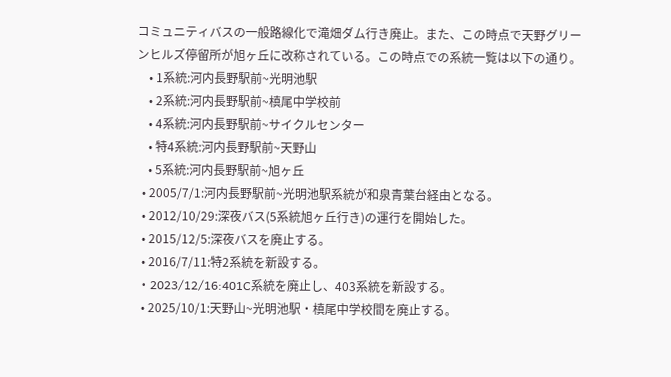コミュニティバスの一般路線化で滝畑ダム行き廃止。また、この時点で天野グリーンヒルズ停留所が旭ヶ丘に改称されている。この時点での系統一覧は以下の通り。
    • 1系統:河内長野駅前~光明池駅
    • 2系統:河内長野駅前~槙尾中学校前
    • 4系統:河内長野駅前~サイクルセンター
    • 特4系統:河内長野駅前~天野山
    • 5系統:河内長野駅前~旭ヶ丘
  • 2005/7/1:河内長野駅前~光明池駅系統が和泉青葉台経由となる。
  • 2012/10/29:深夜バス(5系統旭ヶ丘行き)の運行を開始した。
  • 2015/12/5:深夜バスを廃止する。
  • 2016/7/11:特2系統を新設する。
  • 2023/12/16:401C系統を廃止し、403系統を新設する。
  • 2025/10/1:天野山~光明池駅・槙尾中学校間を廃止する。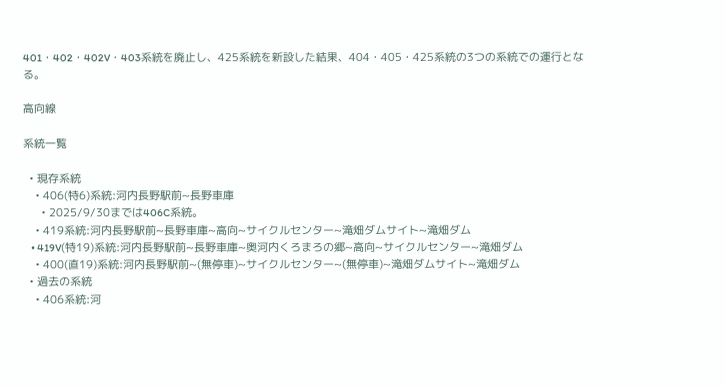401・402・402V・403系統を廃止し、425系統を新設した結果、404・405・425系統の3つの系統での運行となる。

高向線

系統一覧

  • 現存系統
    • 406(特6)系統:河内長野駅前~長野車庫
      • 2025/9/30までは406C系統。
    • 419系統:河内長野駅前~長野車庫~高向~サイクルセンター~滝畑ダムサイト~滝畑ダム
    • 419V(特19)系統:河内長野駅前~長野車庫~奥河内くろまろの郷~高向~サイクルセンター~滝畑ダム
    • 400(直19)系統:河内長野駅前~(無停車)~サイクルセンター~(無停車)~滝畑ダムサイト~滝畑ダム
  • 過去の系統
    • 406系統:河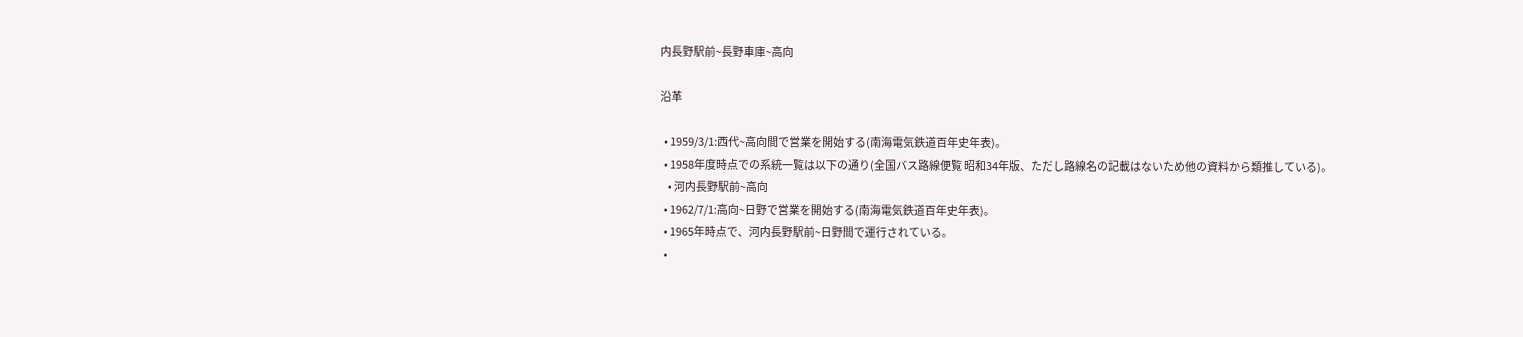内長野駅前~長野車庫~高向

沿革

  • 1959/3/1:西代~高向間で営業を開始する(南海電気鉄道百年史年表)。
  • 1958年度時点での系統一覧は以下の通り(全国バス路線便覧 昭和34年版、ただし路線名の記載はないため他の資料から類推している)。
    • 河内長野駅前~高向
  • 1962/7/1:高向~日野で営業を開始する(南海電気鉄道百年史年表)。
  • 1965年時点で、河内長野駅前~日野間で運行されている。
  •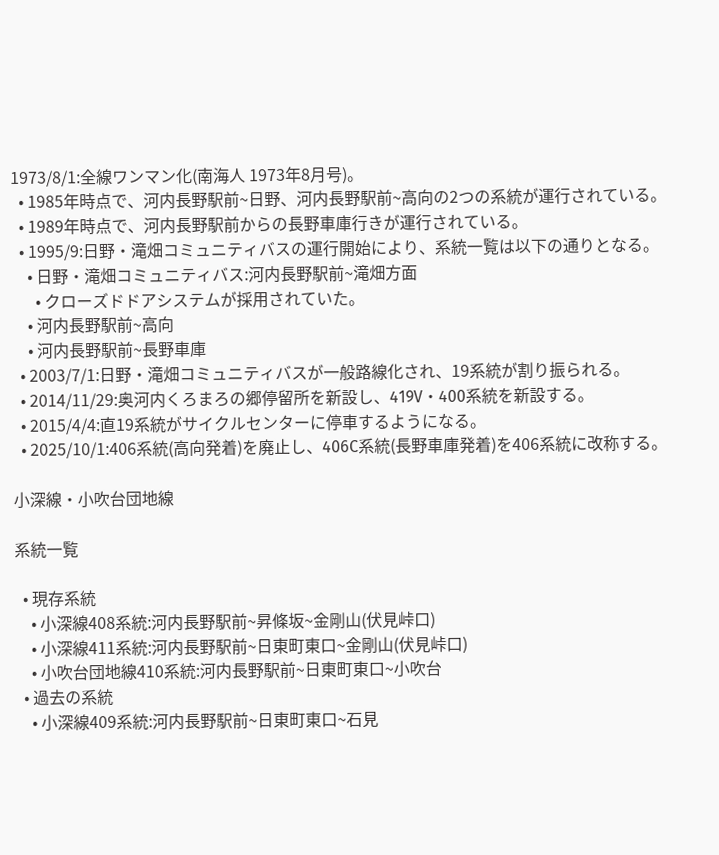1973/8/1:全線ワンマン化(南海人 1973年8月号)。
  • 1985年時点で、河内長野駅前~日野、河内長野駅前~高向の2つの系統が運行されている。
  • 1989年時点で、河内長野駅前からの長野車庫行きが運行されている。
  • 1995/9:日野・滝畑コミュニティバスの運行開始により、系統一覧は以下の通りとなる。
    • 日野・滝畑コミュニティバス:河内長野駅前~滝畑方面
      • クローズドドアシステムが採用されていた。
    • 河内長野駅前~高向
    • 河内長野駅前~長野車庫
  • 2003/7/1:日野・滝畑コミュニティバスが一般路線化され、19系統が割り振られる。
  • 2014/11/29:奥河内くろまろの郷停留所を新設し、419V・400系統を新設する。
  • 2015/4/4:直19系統がサイクルセンターに停車するようになる。
  • 2025/10/1:406系統(高向発着)を廃止し、406C系統(長野車庫発着)を406系統に改称する。

小深線・小吹台団地線

系統一覧

  • 現存系統
    • 小深線408系統:河内長野駅前~昇條坂~金剛山(伏見峠口)
    • 小深線411系統:河内長野駅前~日東町東口~金剛山(伏見峠口)
    • 小吹台団地線410系統:河内長野駅前~日東町東口~小吹台
  • 過去の系統
    • 小深線409系統:河内長野駅前~日東町東口~石見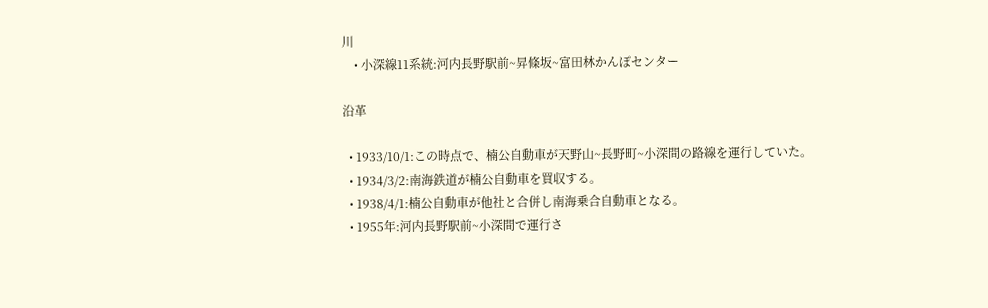川
    • 小深線11系統:河内長野駅前~昇條坂~富田林かんぽセンター

沿革

  • 1933/10/1:この時点で、楠公自動車が天野山~長野町~小深間の路線を運行していた。
  • 1934/3/2:南海鉄道が楠公自動車を買収する。
  • 1938/4/1:楠公自動車が他社と合併し南海乗合自動車となる。
  • 1955年:河内長野駅前~小深間で運行さ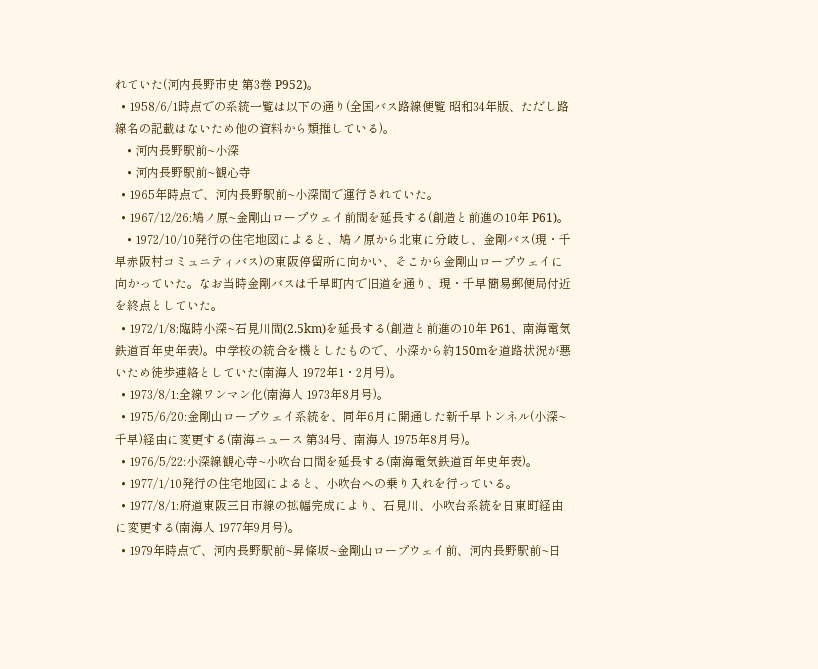れていた(河内長野市史 第3巻 P952)。
  • 1958/6/1時点での系統一覧は以下の通り(全国バス路線便覧 昭和34年版、ただし路線名の記載はないため他の資料から類推している)。
    • 河内長野駅前~小深
    • 河内長野駅前~観心寺
  • 1965年時点で、河内長野駅前~小深間で運行されていた。
  • 1967/12/26:鳩ノ原~金剛山ロープウェイ前間を延長する(創造と前進の10年 P61)。
    • 1972/10/10発行の住宅地図によると、鳩ノ原から北東に分岐し、金剛バス(現・千早赤阪村コミュニティバス)の東阪停留所に向かい、そこから金剛山ロープウェイに向かっていた。なお当時金剛バスは千早町内で旧道を通り、現・千早簡易郵便局付近を終点としていた。
  • 1972/1/8:臨時小深~石見川間(2.5km)を延長する(創造と前進の10年 P61、南海電気鉄道百年史年表)。中学校の統合を機としたもので、小深から約150mを道路状況が悪いため徒歩連絡としていた(南海人 1972年1・2月号)。
  • 1973/8/1:全線ワンマン化(南海人 1973年8月号)。
  • 1975/6/20:金剛山ロープウェイ系統を、同年6月に開通した新千早トンネル(小深~千早)経由に変更する(南海ニュース 第34号、南海人 1975年8月号)。
  • 1976/5/22:小深線観心寺~小吹台口間を延長する(南海電気鉄道百年史年表)。
  • 1977/1/10発行の住宅地図によると、小吹台への乗り入れを行っている。
  • 1977/8/1:府道東阪三日市線の拡幅完成により、石見川、小吹台系統を日東町経由に変更する(南海人 1977年9月号)。
  • 1979年時点で、河内長野駅前~昇條坂~金剛山ロープウェイ前、河内長野駅前~日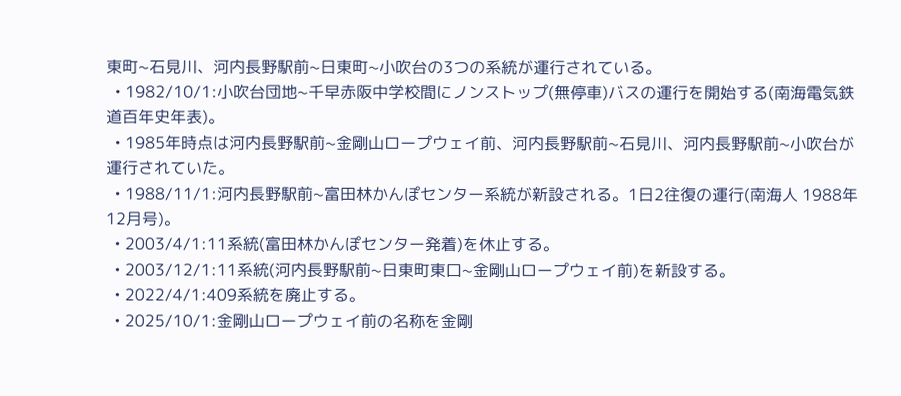東町~石見川、河内長野駅前~日東町~小吹台の3つの系統が運行されている。
  • 1982/10/1:小吹台団地~千早赤阪中学校間にノンストップ(無停車)バスの運行を開始する(南海電気鉄道百年史年表)。
  • 1985年時点は河内長野駅前~金剛山ロープウェイ前、河内長野駅前~石見川、河内長野駅前~小吹台が運行されていた。
  • 1988/11/1:河内長野駅前~富田林かんぽセンター系統が新設される。1日2往復の運行(南海人 1988年12月号)。
  • 2003/4/1:11系統(富田林かんぽセンター発着)を休止する。
  • 2003/12/1:11系統(河内長野駅前~日東町東口~金剛山ロープウェイ前)を新設する。
  • 2022/4/1:409系統を廃止する。
  • 2025/10/1:金剛山ロープウェイ前の名称を金剛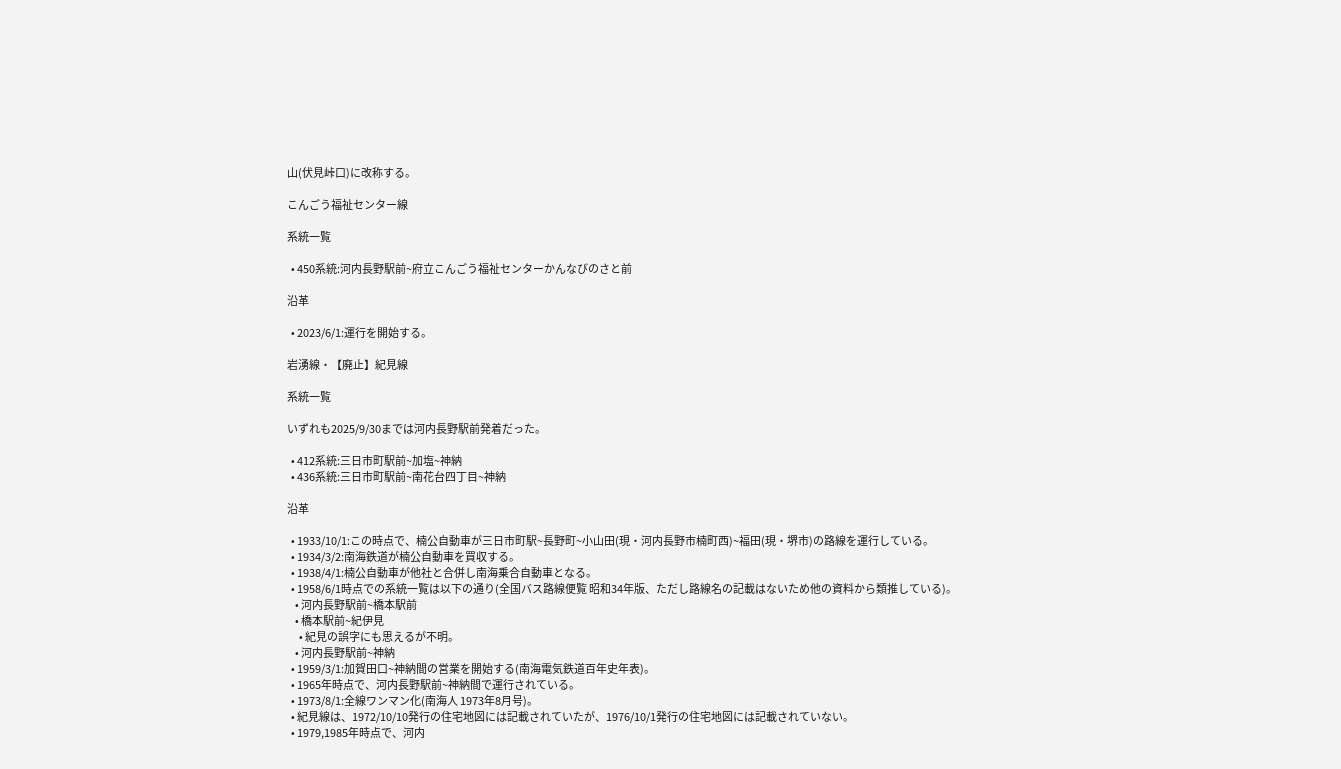山(伏見峠口)に改称する。

こんごう福祉センター線

系統一覧

  • 450系統:河内長野駅前~府立こんごう福祉センターかんなびのさと前

沿革

  • 2023/6/1:運行を開始する。

岩湧線・【廃止】紀見線

系統一覧

いずれも2025/9/30までは河内長野駅前発着だった。

  • 412系統:三日市町駅前~加塩~神納
  • 436系統:三日市町駅前~南花台四丁目~神納

沿革

  • 1933/10/1:この時点で、楠公自動車が三日市町駅~長野町~小山田(現・河内長野市楠町西)~福田(現・堺市)の路線を運行している。
  • 1934/3/2:南海鉄道が楠公自動車を買収する。
  • 1938/4/1:楠公自動車が他社と合併し南海乗合自動車となる。
  • 1958/6/1時点での系統一覧は以下の通り(全国バス路線便覧 昭和34年版、ただし路線名の記載はないため他の資料から類推している)。
    • 河内長野駅前~橋本駅前
    • 橋本駅前~紀伊見
      • 紀見の誤字にも思えるが不明。
    • 河内長野駅前~神納
  • 1959/3/1:加賀田口~神納間の営業を開始する(南海電気鉄道百年史年表)。
  • 1965年時点で、河内長野駅前~神納間で運行されている。
  • 1973/8/1:全線ワンマン化(南海人 1973年8月号)。
  • 紀見線は、1972/10/10発行の住宅地図には記載されていたが、1976/10/1発行の住宅地図には記載されていない。
  • 1979,1985年時点で、河内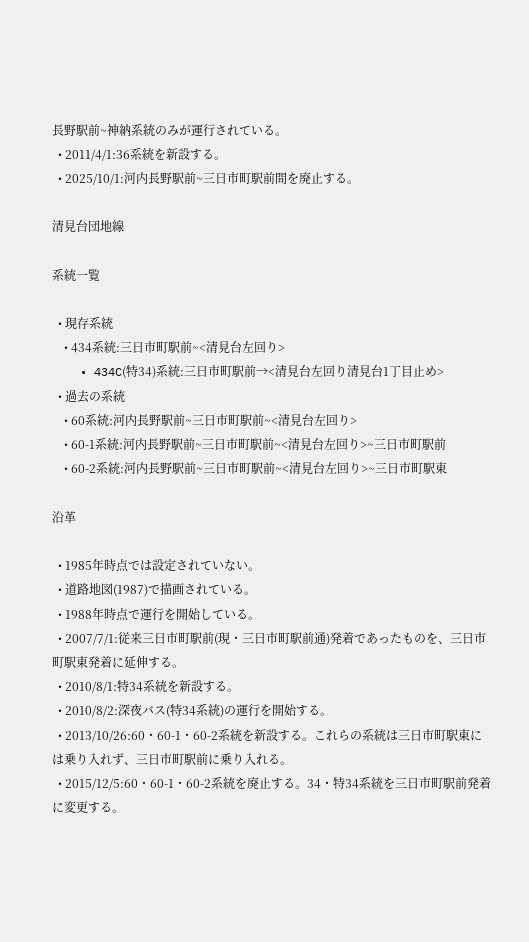長野駅前~神納系統のみが運行されている。
  • 2011/4/1:36系統を新設する。
  • 2025/10/1:河内長野駅前~三日市町駅前間を廃止する。

清見台団地線

系統一覧

  • 現存系統
    • 434系統:三日市町駅前~<清見台左回り>
    • 434C(特34)系統:三日市町駅前→<清見台左回り清見台1丁目止め>
  • 過去の系統
    • 60系統:河内長野駅前~三日市町駅前~<清見台左回り>
    • 60-1系統:河内長野駅前~三日市町駅前~<清見台左回り>~三日市町駅前
    • 60-2系統:河内長野駅前~三日市町駅前~<清見台左回り>~三日市町駅東

沿革

  • 1985年時点では設定されていない。
  • 道路地図(1987)で描画されている。
  • 1988年時点で運行を開始している。
  • 2007/7/1:従来三日市町駅前(現・三日市町駅前通)発着であったものを、三日市町駅東発着に延伸する。
  • 2010/8/1:特34系統を新設する。
  • 2010/8/2:深夜バス(特34系統)の運行を開始する。
  • 2013/10/26:60・60-1・60-2系統を新設する。これらの系統は三日市町駅東には乗り入れず、三日市町駅前に乗り入れる。
  • 2015/12/5:60・60-1・60-2系統を廃止する。34・特34系統を三日市町駅前発着に変更する。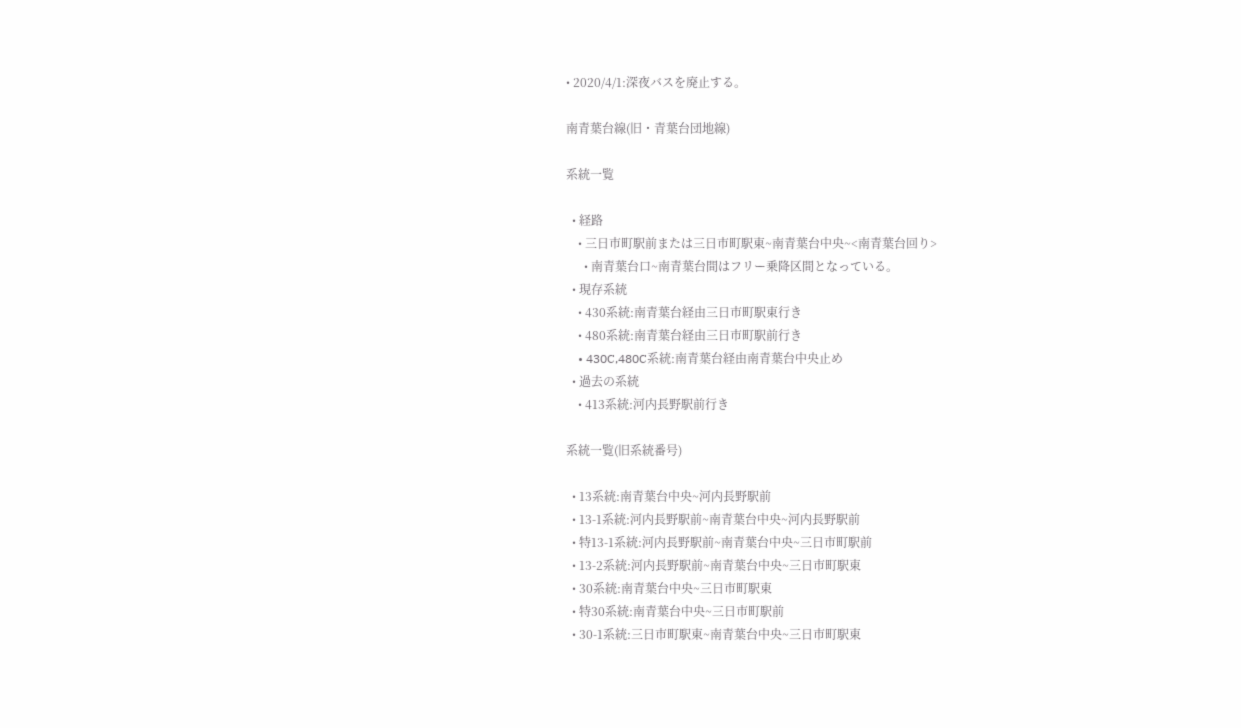• 2020/4/1:深夜バスを廃止する。

南青葉台線(旧・青葉台団地線)

系統一覧

  • 経路
    • 三日市町駅前または三日市町駅東~南青葉台中央~<南青葉台回り>
      • 南青葉台口~南青葉台間はフリー乗降区間となっている。
  • 現存系統
    • 430系統:南青葉台経由三日市町駅東行き
    • 480系統:南青葉台経由三日市町駅前行き
    • 430C,480C系統:南青葉台経由南青葉台中央止め
  • 過去の系統
    • 413系統:河内長野駅前行き

系統一覧(旧系統番号)

  • 13系統:南青葉台中央~河内長野駅前
  • 13-1系統:河内長野駅前~南青葉台中央~河内長野駅前
  • 特13-1系統:河内長野駅前~南青葉台中央~三日市町駅前
  • 13-2系統:河内長野駅前~南青葉台中央~三日市町駅東
  • 30系統:南青葉台中央~三日市町駅東
  • 特30系統:南青葉台中央~三日市町駅前
  • 30-1系統:三日市町駅東~南青葉台中央~三日市町駅東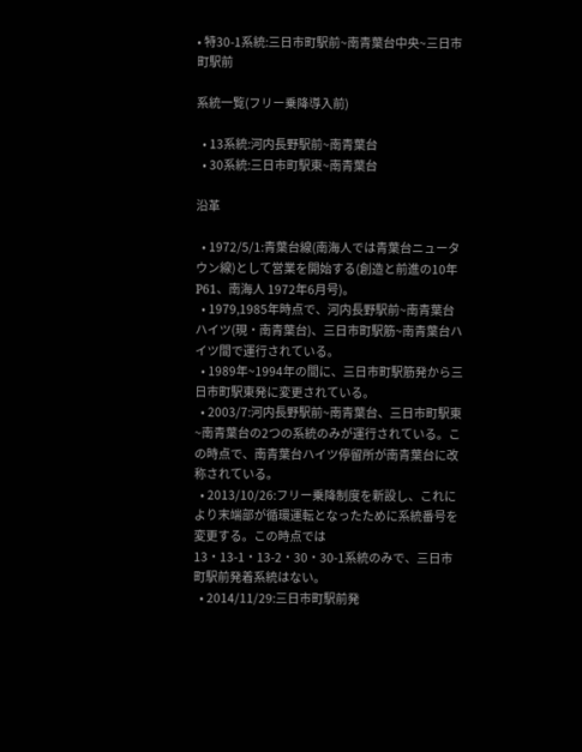• 特30-1系統:三日市町駅前~南青葉台中央~三日市町駅前

系統一覧(フリー乗降導入前)

  • 13系統:河内長野駅前~南青葉台
  • 30系統:三日市町駅東~南青葉台

沿革

  • 1972/5/1:青葉台線(南海人では青葉台ニュータウン線)として営業を開始する(創造と前進の10年 P61、南海人 1972年6月号)。
  • 1979,1985年時点で、河内長野駅前~南青葉台ハイツ(現・南青葉台)、三日市町駅筋~南青葉台ハイツ間で運行されている。
  • 1989年~1994年の間に、三日市町駅筋発から三日市町駅東発に変更されている。
  • 2003/7:河内長野駅前~南青葉台、三日市町駅東~南青葉台の2つの系統のみが運行されている。この時点で、南青葉台ハイツ停留所が南青葉台に改称されている。
  • 2013/10/26:フリー乗降制度を新設し、これにより末端部が循環運転となったために系統番号を変更する。この時点では13・13-1・13-2・30・30-1系統のみで、三日市町駅前発着系統はない。
  • 2014/11/29:三日市町駅前発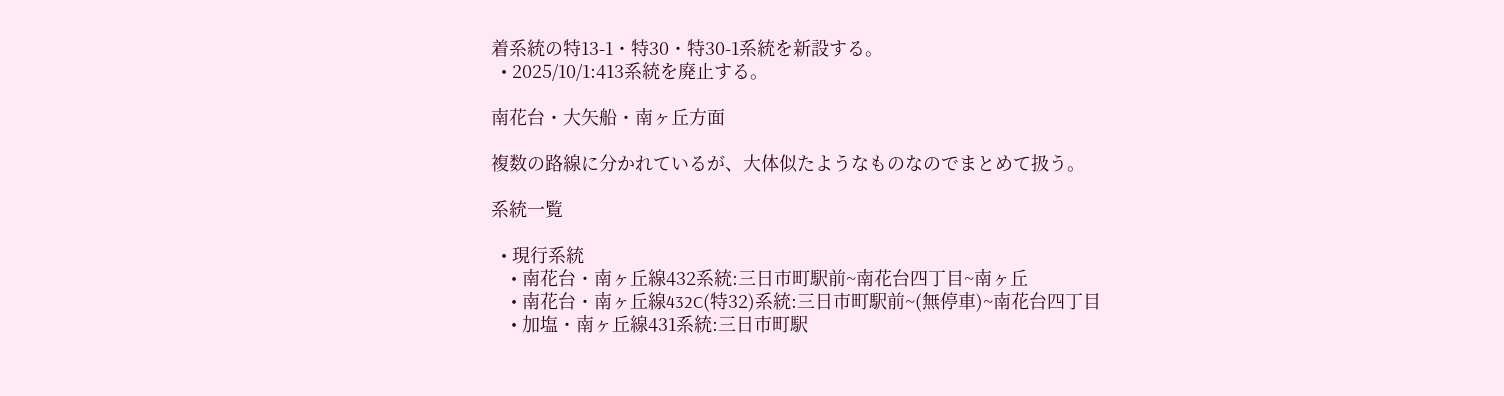着系統の特13-1・特30・特30-1系統を新設する。
  • 2025/10/1:413系統を廃止する。

南花台・大矢船・南ヶ丘方面

複数の路線に分かれているが、大体似たようなものなのでまとめて扱う。

系統一覧

  • 現行系統
    • 南花台・南ヶ丘線432系統:三日市町駅前~南花台四丁目~南ヶ丘
    • 南花台・南ヶ丘線432C(特32)系統:三日市町駅前~(無停車)~南花台四丁目
    • 加塩・南ヶ丘線431系統:三日市町駅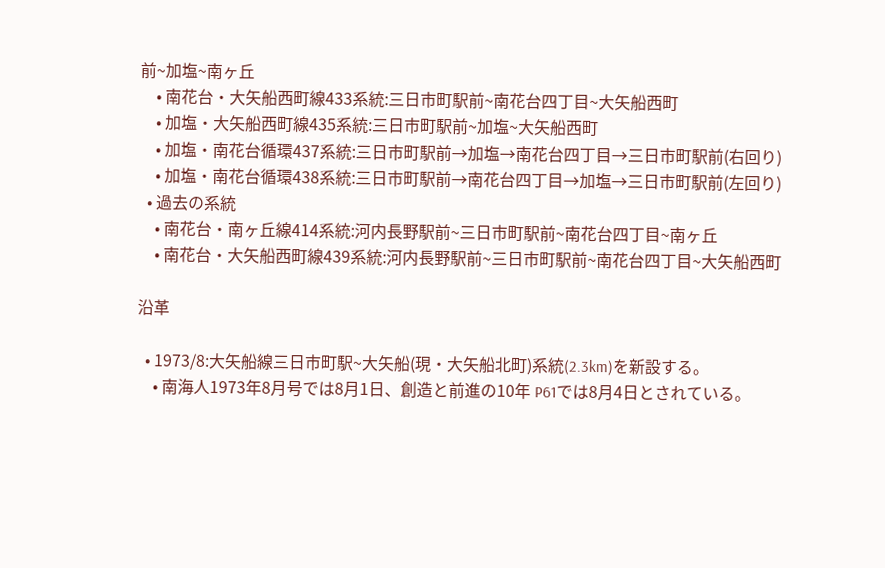前~加塩~南ヶ丘
    • 南花台・大矢船西町線433系統:三日市町駅前~南花台四丁目~大矢船西町
    • 加塩・大矢船西町線435系統:三日市町駅前~加塩~大矢船西町
    • 加塩・南花台循環437系統:三日市町駅前→加塩→南花台四丁目→三日市町駅前(右回り)
    • 加塩・南花台循環438系統:三日市町駅前→南花台四丁目→加塩→三日市町駅前(左回り)
  • 過去の系統
    • 南花台・南ヶ丘線414系統:河内長野駅前~三日市町駅前~南花台四丁目~南ヶ丘
    • 南花台・大矢船西町線439系統:河内長野駅前~三日市町駅前~南花台四丁目~大矢船西町

沿革

  • 1973/8:大矢船線三日市町駅~大矢船(現・大矢船北町)系統(2.3km)を新設する。
    • 南海人1973年8月号では8月1日、創造と前進の10年 P61では8月4日とされている。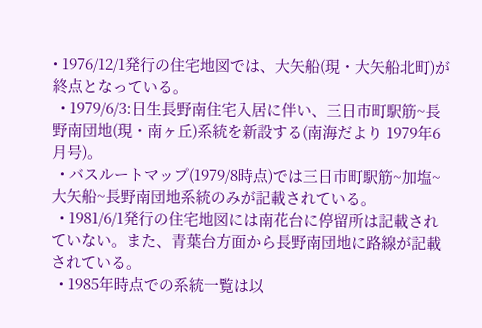• 1976/12/1発行の住宅地図では、大矢船(現・大矢船北町)が終点となっている。
  • 1979/6/3:日生長野南住宅入居に伴い、三日市町駅筋~長野南団地(現・南ヶ丘)系統を新設する(南海だより 1979年6月号)。
  • バスルートマップ(1979/8時点)では三日市町駅筋~加塩~大矢船~長野南団地系統のみが記載されている。
  • 1981/6/1発行の住宅地図には南花台に停留所は記載されていない。また、青葉台方面から長野南団地に路線が記載されている。
  • 1985年時点での系統一覧は以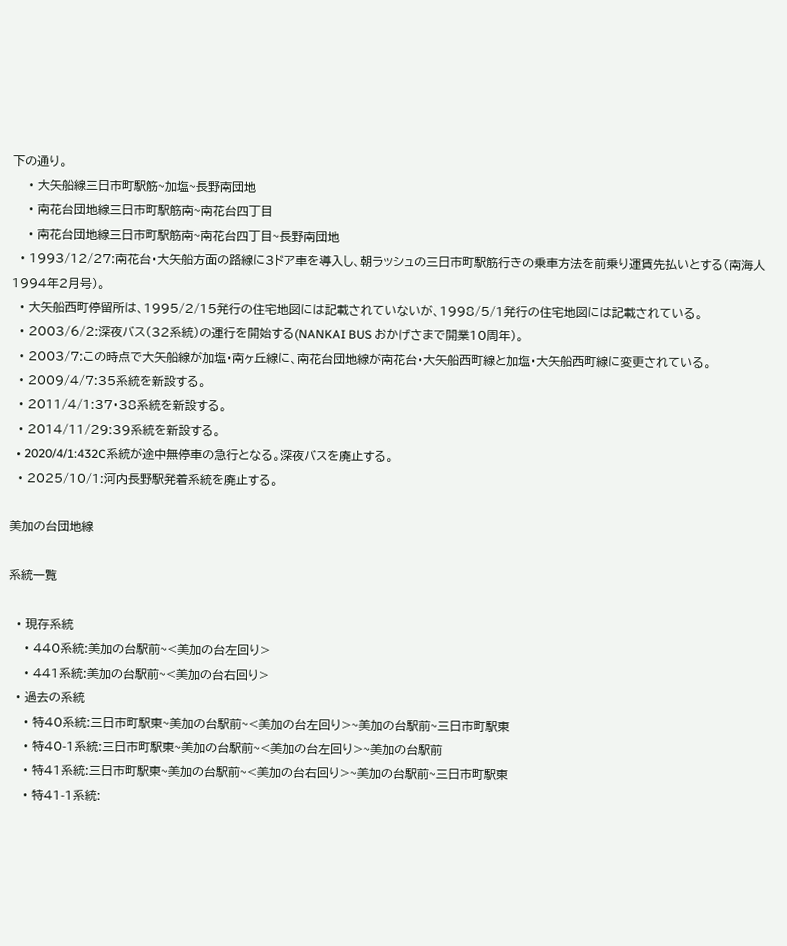下の通り。
    • 大矢船線三日市町駅筋~加塩~長野南団地
    • 南花台団地線三日市町駅筋南~南花台四丁目
    • 南花台団地線三日市町駅筋南~南花台四丁目~長野南団地
  • 1993/12/27:南花台・大矢船方面の路線に3ドア車を導入し、朝ラッシュの三日市町駅筋行きの乗車方法を前乗り運賃先払いとする(南海人 1994年2月号)。
  • 大矢船西町停留所は、1995/2/15発行の住宅地図には記載されていないが、1998/5/1発行の住宅地図には記載されている。
  • 2003/6/2:深夜バス(32系統)の運行を開始する(NANKAI BUS おかげさまで開業10周年)。
  • 2003/7:この時点で大矢船線が加塩・南ヶ丘線に、南花台団地線が南花台・大矢船西町線と加塩・大矢船西町線に変更されている。
  • 2009/4/7:35系統を新設する。
  • 2011/4/1:37・38系統を新設する。
  • 2014/11/29:39系統を新設する。
  • 2020/4/1:432C系統が途中無停車の急行となる。深夜バスを廃止する。
  • 2025/10/1:河内長野駅発着系統を廃止する。

美加の台団地線

系統一覧

  • 現存系統
    • 440系統:美加の台駅前~<美加の台左回り>
    • 441系統:美加の台駅前~<美加の台右回り>
  • 過去の系統
    • 特40系統:三日市町駅東~美加の台駅前~<美加の台左回り>~美加の台駅前~三日市町駅東
    • 特40-1系統:三日市町駅東~美加の台駅前~<美加の台左回り>~美加の台駅前
    • 特41系統:三日市町駅東~美加の台駅前~<美加の台右回り>~美加の台駅前~三日市町駅東
    • 特41-1系統: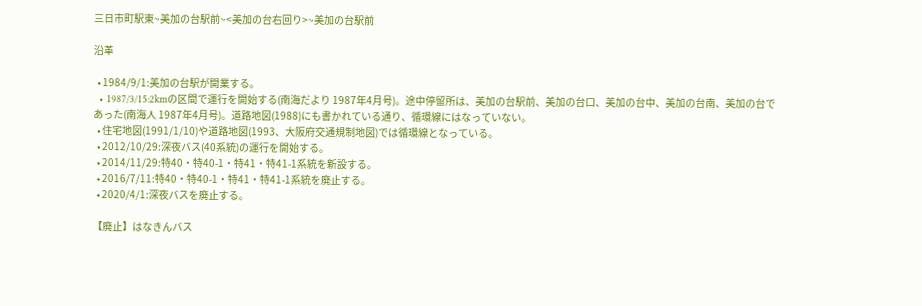三日市町駅東~美加の台駅前~<美加の台右回り>~美加の台駅前

沿革

  • 1984/9/1:美加の台駅が開業する。
  • 1987/3/15:2kmの区間で運行を開始する(南海だより 1987年4月号)。途中停留所は、美加の台駅前、美加の台口、美加の台中、美加の台南、美加の台であった(南海人 1987年4月号)。道路地図(1988)にも書かれている通り、循環線にはなっていない。
  • 住宅地図(1991/1/10)や道路地図(1993、大阪府交通規制地図)では循環線となっている。
  • 2012/10/29:深夜バス(40系統)の運行を開始する。
  • 2014/11/29:特40・特40-1・特41・特41-1系統を新設する。
  • 2016/7/11:特40・特40-1・特41・特41-1系統を廃止する。
  • 2020/4/1:深夜バスを廃止する。

【廃止】はなきんバス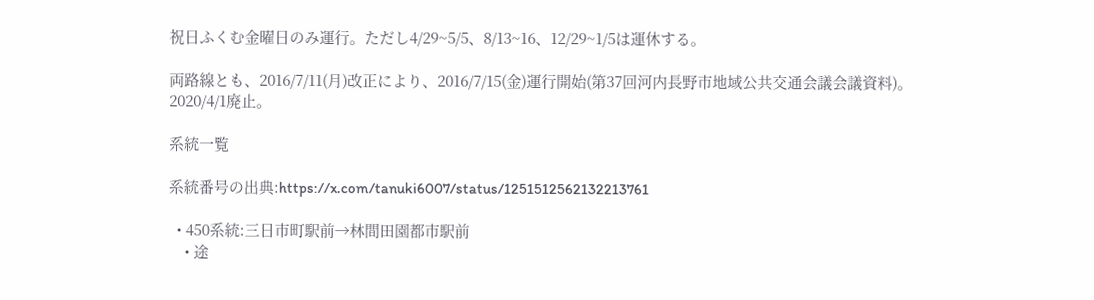祝日ふくむ金曜日のみ運行。ただし4/29~5/5、8/13~16、12/29~1/5は運休する。

両路線とも、2016/7/11(月)改正により、2016/7/15(金)運行開始(第37回河内長野市地域公共交通会議会議資料)。2020/4/1廃止。

系統一覧

系統番号の出典:https://x.com/tanuki6007/status/1251512562132213761

  • 450系統:三日市町駅前→林間田園都市駅前
    • 途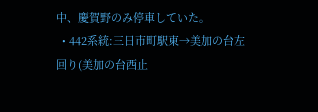中、慶賀野のみ停車していた。
  • 442系統:三日市町駅東→美加の台左回り(美加の台西止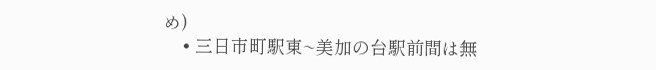め)
    • 三日市町駅東~美加の台駅前間は無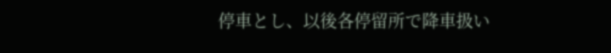停車とし、以後各停留所で降車扱い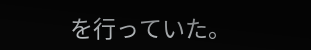を行っていた。